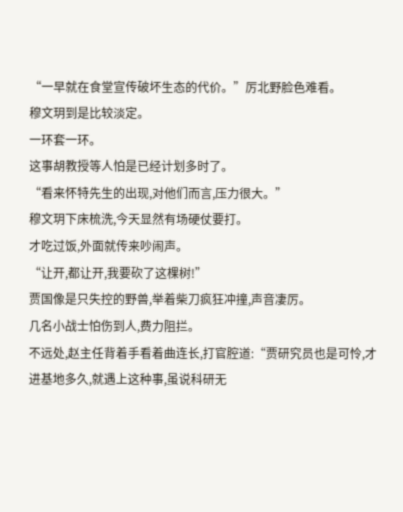“一早就在食堂宣传破坏生态的代价。”厉北野脸色难看。
穆文玥到是比较淡定。
一环套一环。
这事胡教授等人怕是已经计划多时了。
“看来怀特先生的出现,对他们而言,压力很大。”
穆文玥下床梳洗,今天显然有场硬仗要打。
才吃过饭,外面就传来吵闹声。
“让开,都让开,我要砍了这棵树!”
贾国像是只失控的野兽,举着柴刀疯狂冲撞,声音凄厉。
几名小战士怕伤到人,费力阻拦。
不远处,赵主任背着手看着曲连长,打官腔道:“贾研究员也是可怜,才进基地多久,就遇上这种事,虽说科研无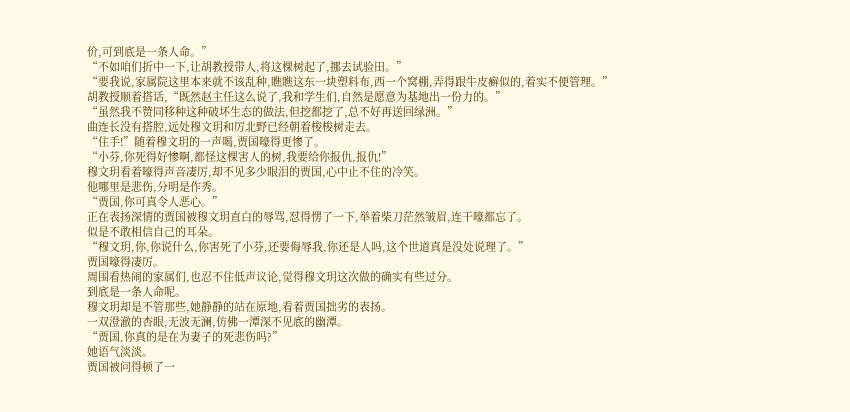价,可到底是一条人命。”
“不如咱们折中一下,让胡教授带人,将这棵树起了,挪去试验田。”
“要我说,家属院这里本来就不该乱种,瞧瞧这东一块塑料布,西一个窝棚,弄得跟牛皮癣似的,着实不便管理。”
胡教授顺着搭话,“既然赵主任这么说了,我和学生们,自然是愿意为基地出一份力的。”
“虽然我不赞同移种这种破坏生态的做法,但挖都挖了,总不好再送回绿洲。”
曲连长没有搭腔,远处穆文玥和厉北野已经朝着梭梭树走去。
“住手!”随着穆文玥的一声喝,贾国嚎得更惨了。
“小芬,你死得好惨啊,都怪这棵害人的树,我要给你报仇,报仇!”
穆文玥看着嚎得声音凄厉,却不见多少眼泪的贾国,心中止不住的冷笑。
他哪里是悲伤,分明是作秀。
“贾国,你可真令人恶心。”
正在表扬深情的贾国被穆文玥直白的辱骂,怼得愣了一下,举着柴刀茫然皱眉,连干嚎都忘了。
似是不敢相信自己的耳朵。
“穆文玥,你,你说什么,你害死了小芬,还要侮辱我,你还是人吗,这个世道真是没处说理了。”
贾国嚎得凄厉。
周围看热闹的家属们,也忍不住低声议论,觉得穆文玥这次做的确实有些过分。
到底是一条人命呢。
穆文玥却是不管那些,她静静的站在原地,看着贾国拙劣的表扬。
一双澄澈的杏眼,无波无澜,仿佛一潭深不见底的幽潭。
“贾国,你真的是在为妻子的死悲伤吗?”
她语气淡淡。
贾国被问得顿了一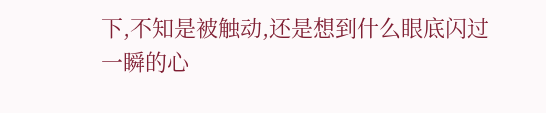下,不知是被触动,还是想到什么眼底闪过一瞬的心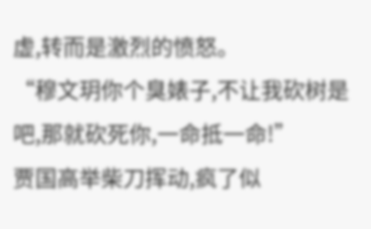虚,转而是激烈的愤怒。
“穆文玥你个臭婊子,不让我砍树是吧,那就砍死你,一命抵一命!”
贾国高举柴刀挥动,疯了似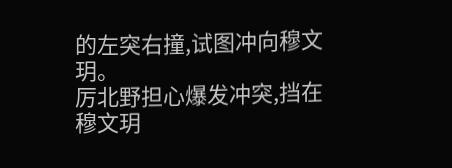的左突右撞,试图冲向穆文玥。
厉北野担心爆发冲突,挡在穆文玥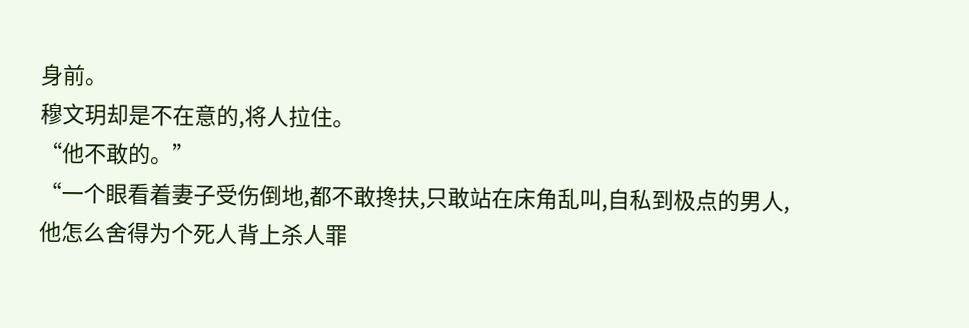身前。
穆文玥却是不在意的,将人拉住。
“他不敢的。”
“一个眼看着妻子受伤倒地,都不敢搀扶,只敢站在床角乱叫,自私到极点的男人,他怎么舍得为个死人背上杀人罪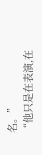名。”
“他只是在表演,在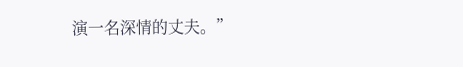演一名深情的丈夫。”